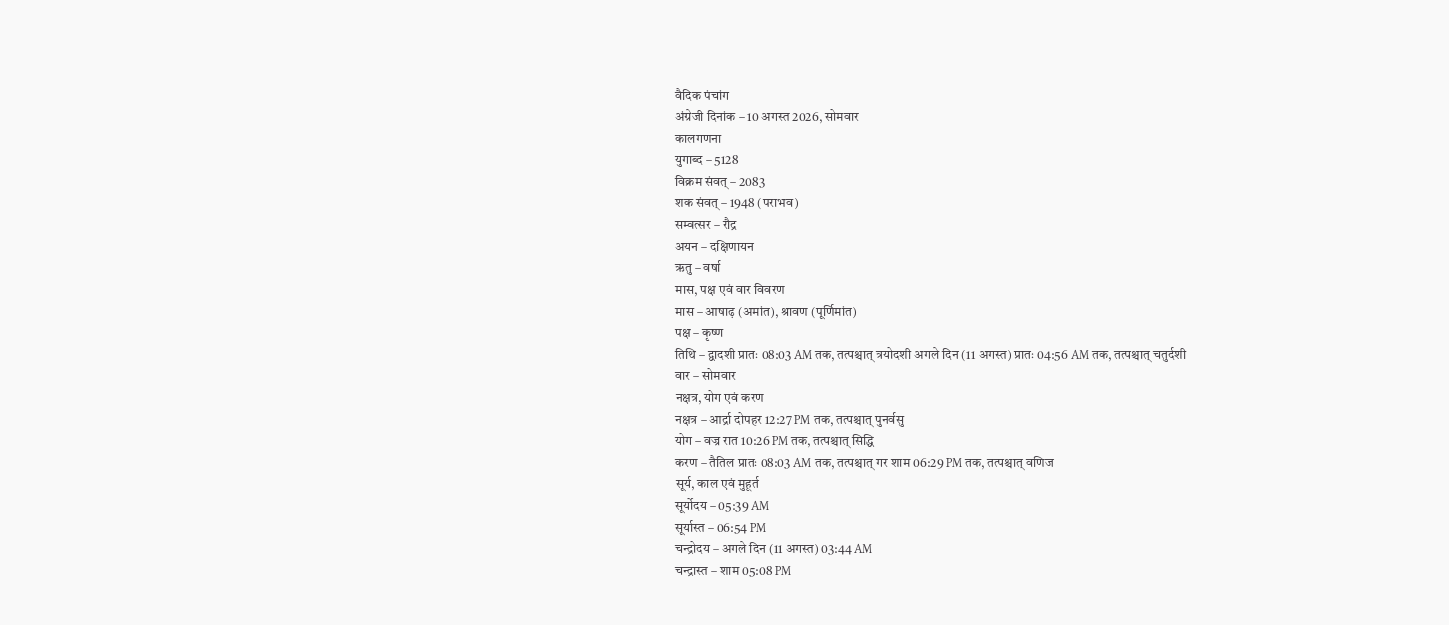वैदिक पंचांग
अंग्रेजी दिनांक – 10 अगस्त 2026, सोमवार
कालगणना
युगाब्द – 5128
विक्रम संवत् – 2083
शक संवत् – 1948 (पराभव)
सम्वत्सर – रौद्र
अयन – दक्षिणायन
ऋतु – वर्षा
मास, पक्ष एवं वार विवरण
मास – आषाढ़ (अमांत), श्रावण (पूर्णिमांत)
पक्ष – कृष्ण
तिथि – द्वादशी प्रातः 08:03 AM तक, तत्पश्चात् त्रयोदशी अगले दिन (11 अगस्त) प्रातः 04:56 AM तक, तत्पश्चात् चतुर्दशी
वार – सोमवार
नक्षत्र, योग एवं करण
नक्षत्र – आर्द्रा दोपहर 12:27 PM तक, तत्पश्चात् पुनर्वसु
योग – वज्र रात 10:26 PM तक, तत्पश्चात् सिद्धि
करण – तैतिल प्रातः 08:03 AM तक, तत्पश्चात् गर शाम 06:29 PM तक, तत्पश्चात् वणिज
सूर्य, काल एवं मुहूर्त
सूर्योदय – 05:39 AM
सूर्यास्त – 06:54 PM
चन्द्रोदय – अगले दिन (11 अगस्त) 03:44 AM
चन्द्रास्त – शाम 05:08 PM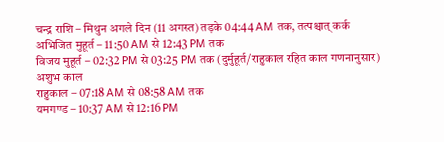चन्द्र राशि – मिथुन अगले दिन (11 अगस्त) तड़के 04:44 AM तक, तत्पश्चात् कर्क
अभिजित मुहूर्त – 11:50 AM से 12:43 PM तक
विजय मुहूर्त – 02:32 PM से 03:25 PM तक (दुर्मुहूर्त/राहुकाल रहित काल गणनानुसार)
अशुभ काल
राहुकाल – 07:18 AM से 08:58 AM तक
यमगण्ड – 10:37 AM से 12:16 PM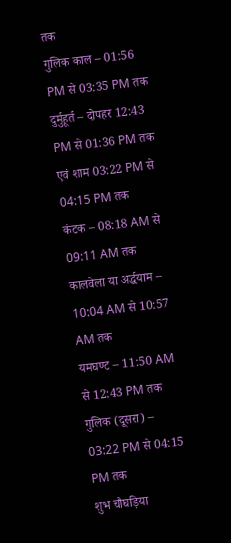तक
गुलिक काल – 01:56 PM से 03:35 PM तक
दुर्मुहूर्त – दोपहर 12:43 PM से 01:36 PM तक एवं शाम 03:22 PM से 04:15 PM तक
कंटक – 08:18 AM से 09:11 AM तक
कालवेला या अर्द्धयाम – 10:04 AM से 10:57 AM तक
यमघण्ट – 11:50 AM से 12:43 PM तक
गुलिक (दूसरा) – 03:22 PM से 04:15 PM तक
शुभ चौघड़िया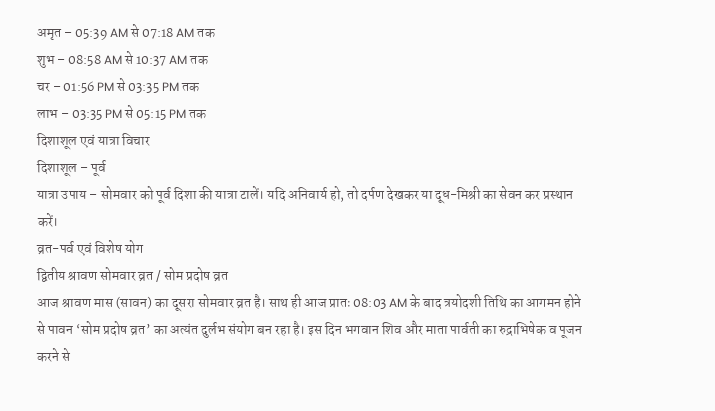अमृत – 05:39 AM से 07:18 AM तक
शुभ – 08:58 AM से 10:37 AM तक
चर – 01:56 PM से 03:35 PM तक
लाभ – 03:35 PM से 05:15 PM तक
दिशाशूल एवं यात्रा विचार
दिशाशूल – पूर्व
यात्रा उपाय – सोमवार को पूर्व दिशा की यात्रा टालें। यदि अनिवार्य हो, तो दर्पण देखकर या दूध-मिश्री का सेवन कर प्रस्थान करें।
व्रत-पर्व एवं विशेष योग
द्वितीय श्रावण सोमवार व्रत / सोम प्रदोष व्रत
आज श्रावण मास (सावन) का दूसरा सोमवार व्रत है। साथ ही आज प्रातः 08:03 AM के बाद त्रयोदशी तिथि का आगमन होने से पावन ‘सोम प्रदोष व्रत’ का अत्यंत दुर्लभ संयोग बन रहा है। इस दिन भगवान शिव और माता पार्वती का रुद्राभिषेक व पूजन करने से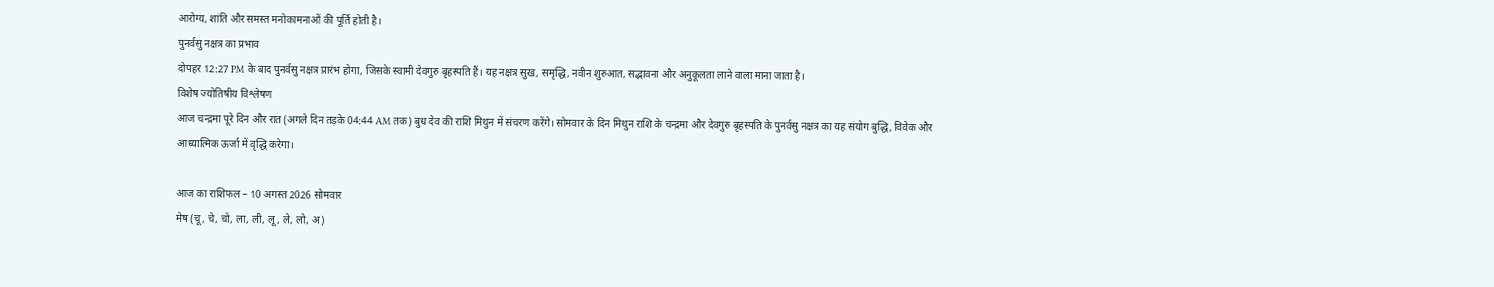आरोग्य, शांति और समस्त मनोकामनाओं की पूर्ति होती है।
पुनर्वसु नक्षत्र का प्रभाव
दोपहर 12:27 PM के बाद पुनर्वसु नक्षत्र प्रारंभ होगा, जिसके स्वामी देवगुरु बृहस्पति हैं। यह नक्षत्र सुख, समृद्धि, नवीन शुरुआत, सद्भावना और अनुकूलता लाने वाला माना जाता है।
विशेष ज्योतिषीय विश्लेषण
आज चन्द्रमा पूरे दिन और रात (अगले दिन तड़के 04:44 AM तक) बुध देव की राशि मिथुन में संचरण करेंगे। सोमवार के दिन मिथुन राशि के चन्द्रमा और देवगुरु बृहस्पति के पुनर्वसु नक्षत्र का यह संयोग बुद्धि, विवेक और आध्यात्मिक ऊर्जा में वृद्धि करेगा।

आज का राशिफल – 10 अगस्त 2026 सोमवार
मेष (चू, चे, चो, ला, ली, लू, ले, लो, अ)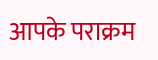आपके पराक्रम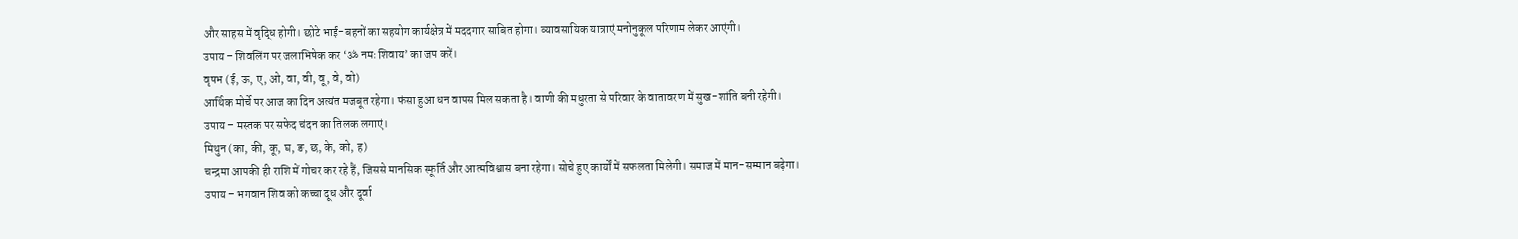और साहस में वृद्धि होगी। छोटे भाई-बहनों का सहयोग कार्यक्षेत्र में मददगार साबित होगा। व्यावसायिक यात्राएं मनोनुकूल परिणाम लेकर आएंगी।
उपाय – शिवलिंग पर जलाभिषेक कर ‘ॐ नमः शिवाय’ का जप करें।
वृषभ (ई, ऊ, ए, ओ, वा, वी, वू, वे, वो)
आर्थिक मोर्चे पर आज का दिन अत्यंत मजबूत रहेगा। फंसा हुआ धन वापस मिल सकता है। वाणी की मधुरता से परिवार के वातावरण में सुख-शांति बनी रहेगी।
उपाय – मस्तक पर सफेद चंदन का तिलक लगाएं।
मिथुन (का, की, कू, घ, ङ, छ, के, को, ह)
चन्द्रमा आपकी ही राशि में गोचर कर रहे हैं, जिससे मानसिक स्फूर्ति और आत्मविश्वास बना रहेगा। सोचे हुए कार्यों में सफलता मिलेगी। समाज में मान-सम्मान बढ़ेगा।
उपाय – भगवान शिव को कच्चा दूध और दूर्वा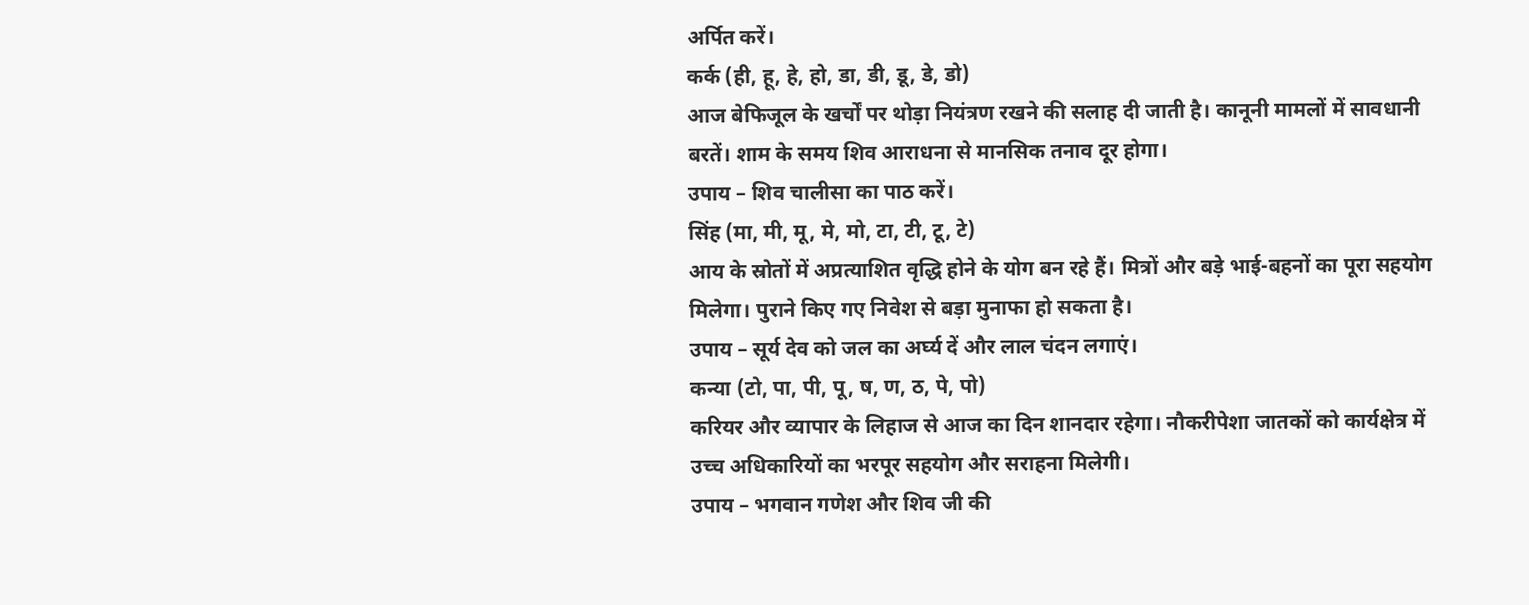अर्पित करें।
कर्क (ही, हू, हे, हो, डा, डी, डू, डे, डो)
आज बेफिजूल के खर्चों पर थोड़ा नियंत्रण रखने की सलाह दी जाती है। कानूनी मामलों में सावधानी बरतें। शाम के समय शिव आराधना से मानसिक तनाव दूर होगा।
उपाय – शिव चालीसा का पाठ करें।
सिंह (मा, मी, मू, मे, मो, टा, टी, टू, टे)
आय के स्रोतों में अप्रत्याशित वृद्धि होने के योग बन रहे हैं। मित्रों और बड़े भाई-बहनों का पूरा सहयोग मिलेगा। पुराने किए गए निवेश से बड़ा मुनाफा हो सकता है।
उपाय – सूर्य देव को जल का अर्घ्य दें और लाल चंदन लगाएं।
कन्या (टो, पा, पी, पू, ष, ण, ठ, पे, पो)
करियर और व्यापार के लिहाज से आज का दिन शानदार रहेगा। नौकरीपेशा जातकों को कार्यक्षेत्र में उच्च अधिकारियों का भरपूर सहयोग और सराहना मिलेगी।
उपाय – भगवान गणेश और शिव जी की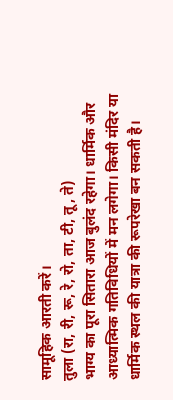सामूहिक आरती करें।
तुला (रा, री, रू, रे, रो, ता, टी, तू, ते)
भाग्य का पूरा सितारा आज बुलंद रहेगा। धार्मिक और आध्यात्मिक गतिविधियों में मन लगेगा। किसी मंदिर या धार्मिक स्थल की यात्रा की रूपरेखा बन सकती है।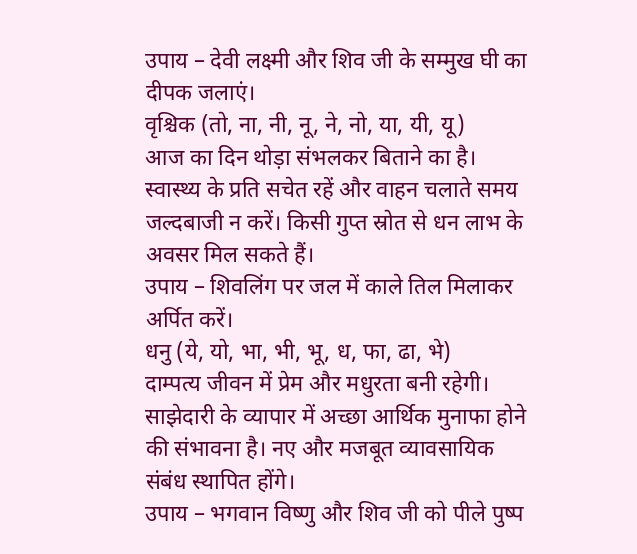उपाय – देवी लक्ष्मी और शिव जी के सम्मुख घी का दीपक जलाएं।
वृश्चिक (तो, ना, नी, नू, ने, नो, या, यी, यू)
आज का दिन थोड़ा संभलकर बिताने का है। स्वास्थ्य के प्रति सचेत रहें और वाहन चलाते समय जल्दबाजी न करें। किसी गुप्त स्रोत से धन लाभ के अवसर मिल सकते हैं।
उपाय – शिवलिंग पर जल में काले तिल मिलाकर अर्पित करें।
धनु (ये, यो, भा, भी, भू, ध, फा, ढा, भे)
दाम्पत्य जीवन में प्रेम और मधुरता बनी रहेगी। साझेदारी के व्यापार में अच्छा आर्थिक मुनाफा होने की संभावना है। नए और मजबूत व्यावसायिक संबंध स्थापित होंगे।
उपाय – भगवान विष्णु और शिव जी को पीले पुष्प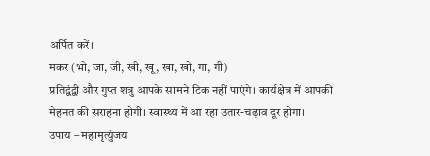अर्पित करें।
मकर (भो, जा, जी, खी, खू, खा, खो, गा, गी)
प्रतिद्वंद्वी और गुप्त शत्रु आपके सामने टिक नहीं पाएंगे। कार्यक्षेत्र में आपकी मेहनत की सराहना होगी। स्वास्थ्य में आ रहा उतार-चढ़ाव दूर होगा।
उपाय – महामृत्युंजय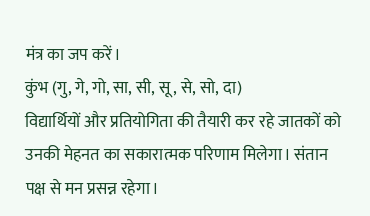मंत्र का जप करें।
कुंभ (गु, गे, गो, सा, सी, सू, से, सो, दा)
विद्यार्थियों और प्रतियोगिता की तैयारी कर रहे जातकों को उनकी मेहनत का सकारात्मक परिणाम मिलेगा। संतान पक्ष से मन प्रसन्न रहेगा।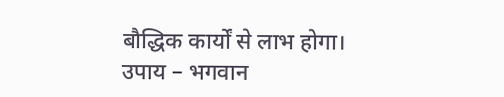बौद्धिक कार्यों से लाभ होगा।
उपाय – भगवान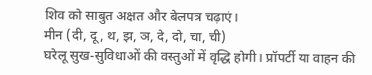शिव को साबुत अक्षत और बेलपत्र चढ़ाएं।
मीन (दी, दू, थ, झ, ञ, दे, दो, चा, ची)
घरेलू सुख-सुविधाओं की वस्तुओं में वृद्धि होगी। प्रॉपर्टी या वाहन की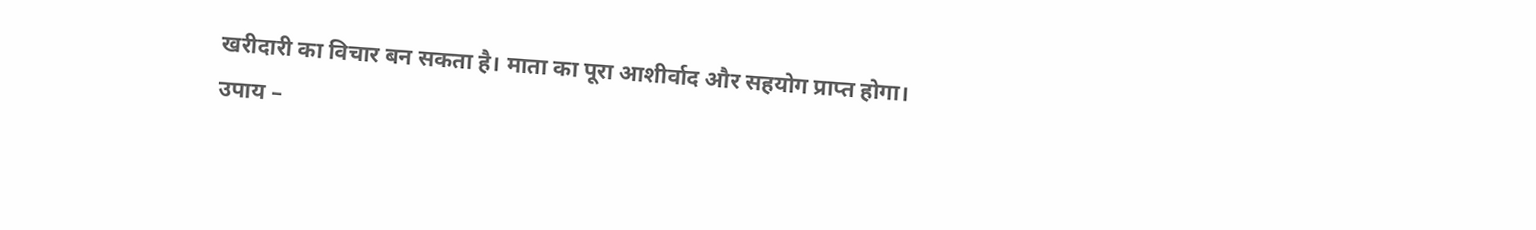खरीदारी का विचार बन सकता है। माता का पूरा आशीर्वाद और सहयोग प्राप्त होगा।
उपाय –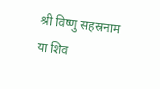श्री विष्णु सहस्रनाम या शिव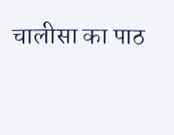चालीसा का पाठ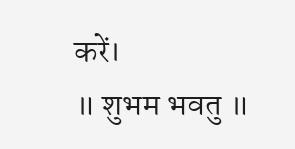करें।
॥ शुभम भवतु ॥